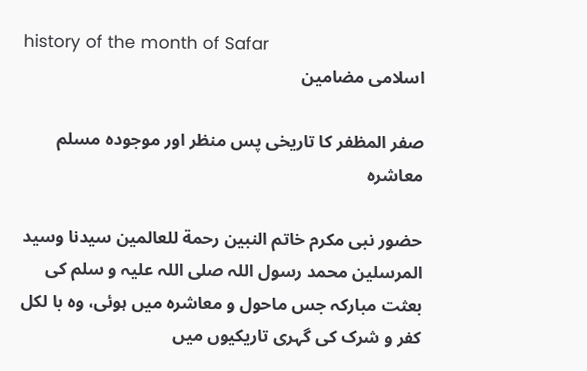history of the month of Safar
اسلامی مضامین

صفر المظفر کا تاریخی پس منظر اور موجودہ مسلم معاشرہ

حضور نبی مکرم خاتم النبین رحمة للعالمین سیدنا وسید المرسلین محمد رسول اللہ صلی اللہ علیہ و سلم کی بعثت مبارکہ جس ماحول و معاشرہ میں ہوئی، وہ با لکل کفر و شرک کی گہری تاریکیوں میں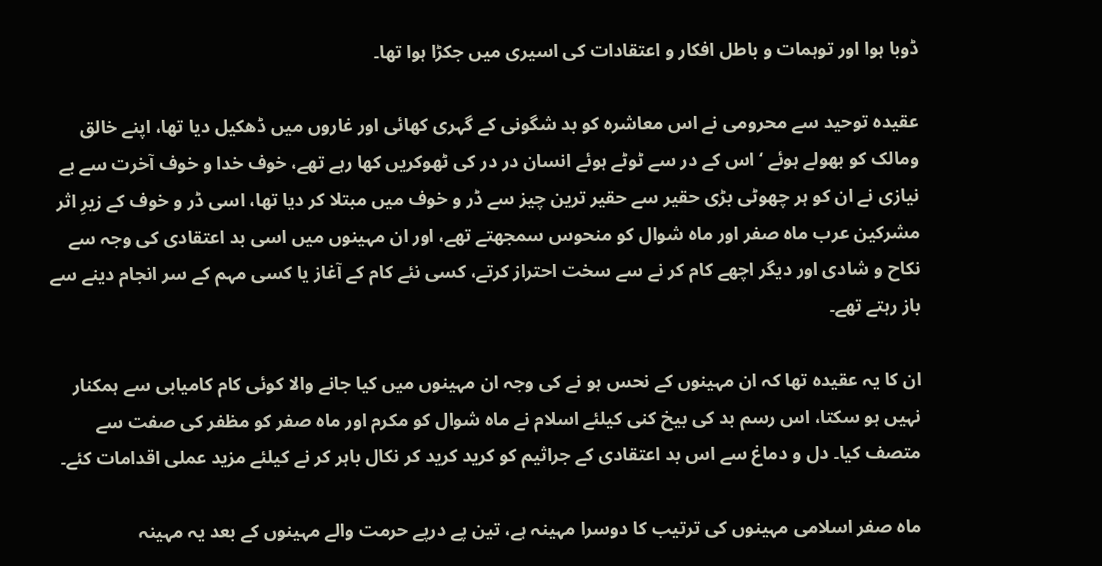ڈوبا ہوا اور توہمات و باطل افکار و اعتقادات کی اسیری میں جکڑا ہوا تھا۔

عقیدہ توحید سے محرومی نے اس معاشرہ کو بد شگونی کے گہری کھائی اور غاروں میں ڈھکیل دیا تھا، اپنے خالق ومالک کو بھولے ہوئے ‘ اس کے در سے ٹوٹے ہوئے انسان در در کی ٹھوکریں کھا رہے تھے، خوف خدا و خوف آخرت سے بے نیازی نے ان کو ہر چھوٹی بڑی حقیر سے حقیر ترین چیز سے ڈر و خوف میں مبتلا کر دیا تھا، اسی ڈر و خوف کے زیرِ اثر مشرکین عرب ماہ صفر اور ماہ شوال کو منحوس سمجھتے تھے، اور ان مہینوں میں اسی بد اعتقادی کی وجہ سے نکاح و شادی اور دیگر اچھے کام کر نے سے سخت احتراز کرتے، کسی نئے کام کے آغاز یا کسی مہم کے سر انجام دینے سے باز رہتے تھے۔

ان کا یہ عقیدہ تھا کہ ان مہینوں کے نحس ہو نے کی وجہ ان مہینوں میں کیا جانے والا کوئی کام کامیابی سے ہمکنار نہیں ہو سکتا، اس رسم بد کی بیخ کنی کیلئے اسلام نے ماہ شوال کو مکرم اور ماہ صفر کو مظفر کی صفت سے متصف کیا۔ دل و دماغ سے اس بد اعتقادی کے جراثیم کو کرید کرید کر نکال باہر کر نے کیلئے مزید عملی اقدامات کئے۔

ماہ صفر اسلامی مہینوں کی ترتیب کا دوسرا مہینہ ہے، تین پے درپے حرمت والے مہینوں کے بعد یہ مہینہ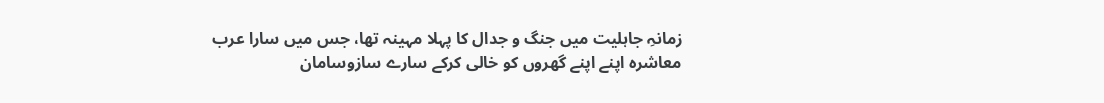زمانہِ جاہلیت میں جنگ و جدال کا پہلا مہینہ تھا، جس میں سارا عرب معاشرہ اپنے اپنے گھروں کو خالی کرکے سارے سازوسامان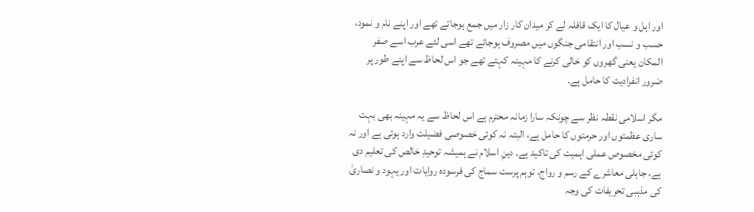اور اہل و عیال کا ایک قافلہ لے کر میدان کار زار میں جمع ہوجاتے تھے اور اپنے نام و نمود، حسب و نسب اور انتقامی جنگوں میں مصروف ہوجاتے تھے اسی لئے عرب اسے صفر المکان یعنی گھروں کو خالی کرنے کا مہینہ کہتے تھے جو اس لحاظ سے اپنے طور پر ضرور انفرادیت کا حامل ہے۔

مگر اسلامی نقطہ نظر سے چونکہ سارا زمانہ محترم ہے اس لحاظ سے یہ مہینہ بھی بہت ساری عظمتوں اور حرمتوں کا حامل ہے، البتہ نہ کوئی خصوصی فضیلت وارد ہوئی ہے اور نہ کوئی مخصوص عملی اہمیت کی تاکید ہے۔ دینِ اسلام نے ہمیشہ توحیدِ خالص کی تعلیم دی ہے، جاہلی معاشرے کے رسم و رواج، توہم پرست سماج کی فرسودہ روایات اور یہود و نصاریٰ کی مذہبی تحریفات کی وجہ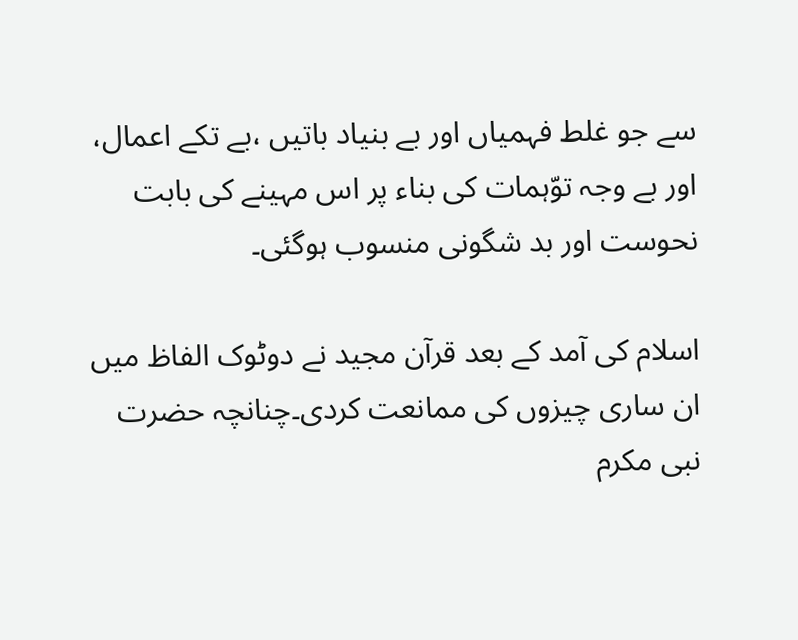سے جو غلط فہمیاں اور بے بنیاد باتیں ،بے تکے اعمال، اور بے وجہ توّہمات کی بناء پر اس مہینے کی بابت نحوست اور بد شگونی منسوب ہوگئی۔

اسلام کی آمد کے بعد قرآن مجید نے دوٹوک الفاظ میں ان ساری چیزوں کی ممانعت کردی۔چنانچہ حضرت نبی مکرم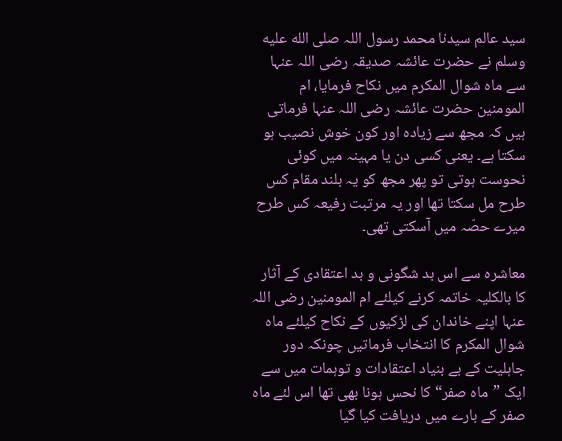سید عالم سیدنا محمد رسول اللہ صلى الله عليه وسلم نے حضرت عائشہ صدیقہ رضی اللہ عنہا سے ماہ شوال المکرم میں نکاح فرمایا، ام المومنین حضرت عائشہ رضی اللہ عنہا فرماتی ہیں کہ مجھ سے زیادہ اور کون خوش نصیب ہو سکتا ہے۔ یعنی کسی دن یا مہینہ میں کوئی نحوست ہوتی تو پھر مجھ کو یہ بلند مقام کس طرح مل سکتا تھا اور یہ مرتبت رفیعہ کس طرح میرے حصّہ میں آسکتی تھی۔

معاشرہ سے اس بد شگونی و بد اعتقادی کے آثار کا بالکلیہ خاتمہ کرنے کیلئے ام المومنین رضی اللہ عنہا اپنے خاندان کی لڑکیوں کے نکاح کیلئے ماہ شوال المکرم کا انتخاب فرماتیں چونکہ دور جاہلیت کے بے بنیاد اعتقادات و توہمات میں سے ایک ”ماہ صفر“ کا نحس ہونا بھی تھا اس لئے ماہ صفر کے بارے میں دریافت کیا گیا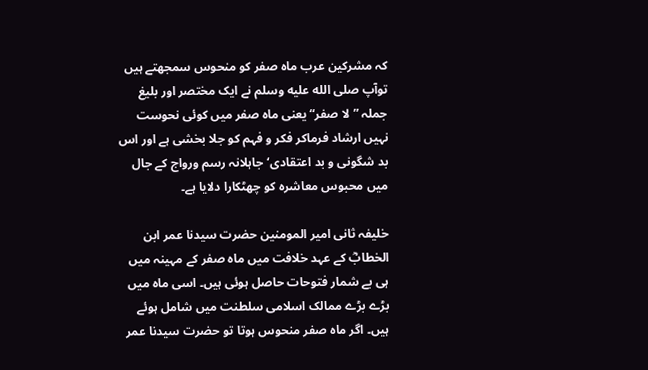کہ مشرکین عرب ماہ صفر کو منحوس سمجھتے ہیں توآپ صلى الله عليه وسلم نے ایک مختصر اور بلیغ جملہ ”لا صفر“ یعنی ماہ صفر میں کوئی نحوست نہیں ارشاد فرماکر فکر و فہم کو جلا بخشی ہے اور اس بد شگونی و بد اعتقادی‘جاہلانہ رسم ورواج کے جال میں محبوس معاشرہ کو چھٹکارا دلایا ہے۔

خلیفہ ثانی امیر المومنین حضرت سیدنا عمر ابن الخطابؓ کے عہد خلافت میں ماہ صفر کے مہینہ میں ہی بے شمار فتوحات حاصل ہوئی ہیں۔ اسی ماہ میں بڑے بڑے ممالک اسلامی سلطنت میں شامل ہوئے ہیں۔ اگر ماہ صفر منحوس ہوتا تو حضرت سیدنا عمر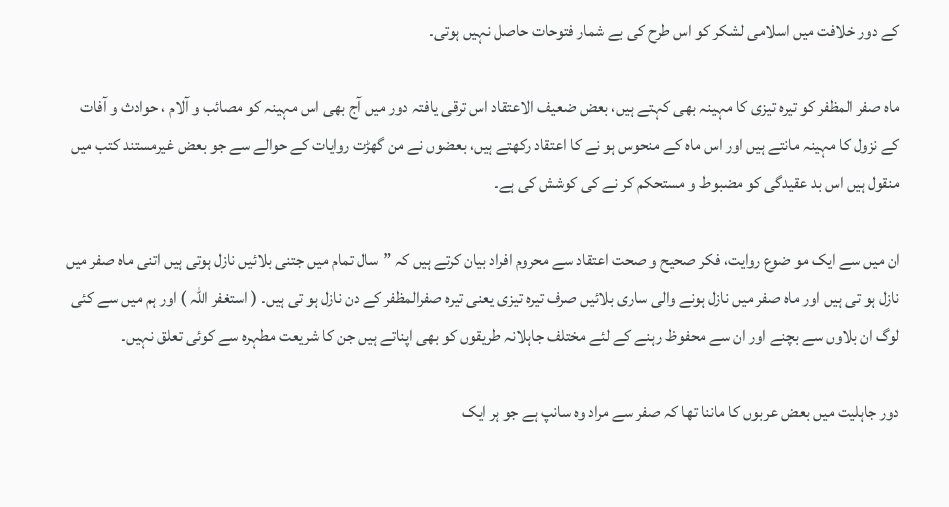کے دور خلافت میں اسلامی لشکر کو اس طرح کی بے شمار فتوحات حاصل نہیں ہوتی۔

ماہ صفر المظفر کو تیرہ تیزی کا مہینہ بھی کہتے ہیں، بعض ضعیف الاعتقاد اس ترقی یافتہ دور میں آج بھی اس مہینہ کو مصائب و آلام ، حوادث و آفات کے نزول کا مہینہ مانتے ہیں اور اس ماہ کے منحوس ہو نے کا اعتقاد رکھتے ہیں، بعضوں نے من گھڑت روایات کے حوالے سے جو بعض غیرمستند کتب میں منقول ہیں اس بد عقیدگی کو مضبوط و مستحکم کر نے کی کوشش کی ہے۔

ان میں سے ایک مو ضوع روایت، فکر صحیح و صحت اعتقاد سے محروم افراد بیان کرتے ہیں کہ ”سال تمام میں جتنی بلائیں نازل ہوتی ہیں اتنی ماہ صفر میں نازل ہو تی ہیں اور ماہ صفر میں نازل ہونے والی ساری بلائیں صرف تیرہ تیزی یعنی تیرہ صفرالمظفر کے دن نازل ہو تی ہیں۔ ( استغفر اللہ ) اور ہم میں سے کئی لوگ ان بلاوں سے بچنے اور ان سے محفوظ رہنے کے لئے مختلف جاہلانہ طریقوں کو بھی اپناتے ہیں جن کا شریعت مطہرہ سے کوئی تعلق نہیں۔

دور جاہلیت میں بعض عربوں کا ماننا تھا کہ صفر سے مراد وہ سانپ ہے جو ہر ایک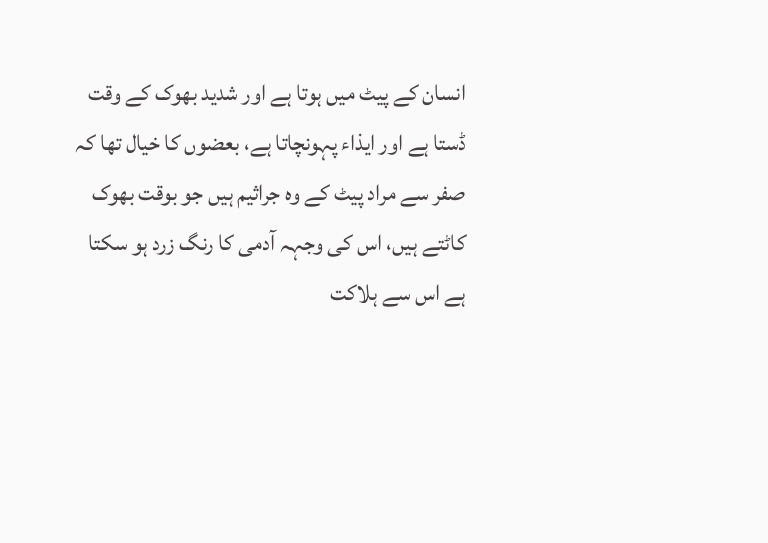انسان کے پیٹ میں ہوتا ہے اور شدید بھوک کے وقت ڈستا ہے اور ایذاء پہونچاتا ہے، بعضوں کا خیال تھا کہ صفر سے مراد پیٹ کے وہ جراثیم ہیں جو بوقت بھوک کاٹتے ہیں، اس کی وجہہ آدمی کا رنگ زرد ہو سکتا ہے اس سے ہلاکت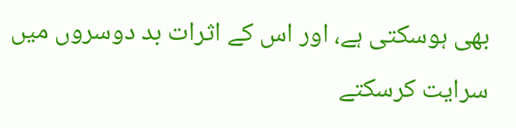بھی ہوسکتی ہے، اور اس کے اثرات بد دوسروں میں سرایت کرسکتے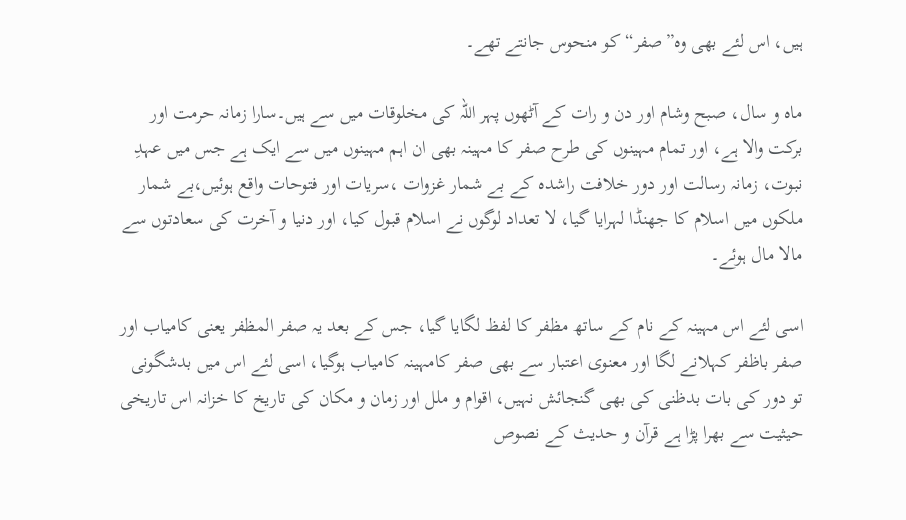ہیں، اس لئے بھی وہ”صفر“ کو منحوس جانتے تھے۔

ماہ و سال، صبح وشام اور دن و رات کے آٹھوں پہر اللہ کی مخلوقات میں سے ہیں۔سارا زمانہ حرمت اور برکت والا ہے، اور تمام مہینوں کی طرح صفر کا مہینہ بھی ان اہم مہینوں میں سے ایک ہے جس میں عہدِ نبوت، زمانہ رسالت اور دور خلافت راشدہ کے بے شمار غزوات ،سریات اور فتوحات واقع ہوئیں،بے شمار ملکوں میں اسلام کا جھنڈا لہرایا گیا، لا تعداد لوگوں نے اسلام قبول کیا، اور دنیا و آخرت کی سعادتوں سے مالا مال ہوئے۔

اسی لئے اس مہینہ کے نام کے ساتھ مظفر کا لفظ لگایا گیا، جس کے بعد یہ صفر المظفر یعنی کامیاب اور صفر باظفر کہلانے لگا اور معنوی اعتبار سے بھی صفر کامہینہ کامیاب ہوگیا، اسی لئے اس میں بدشگونی تو دور کی بات بدظنی کی بھی گنجائش نہیں، اقوام و ملل اور زمان و مکان کی تاریخ کا خزانہ اس تاریخی حیثیت سے بھرا پڑا ہے قرآن و حدیث کے نصوص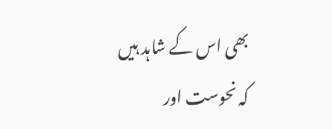بھی اس کے شاہد ہیں کہ نحوست اور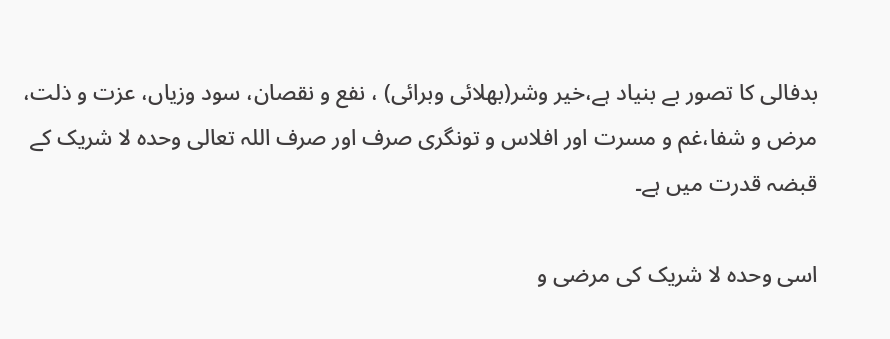بدفالی کا تصور بے بنیاد ہے،خیر وشر(بھلائی وبرائی) ، نفع و نقصان، سود وزیاں، عزت و ذلت، مرض و شفا،غم و مسرت اور افلاس و تونگری صرف اور صرف اللہ تعالی وحدہ لا شریک کے قبضہ قدرت میں ہے۔

اسی وحدہ لا شریک کی مرضی و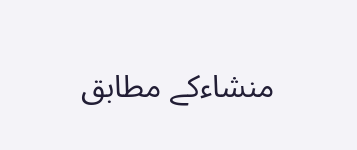منشاءکے مطابق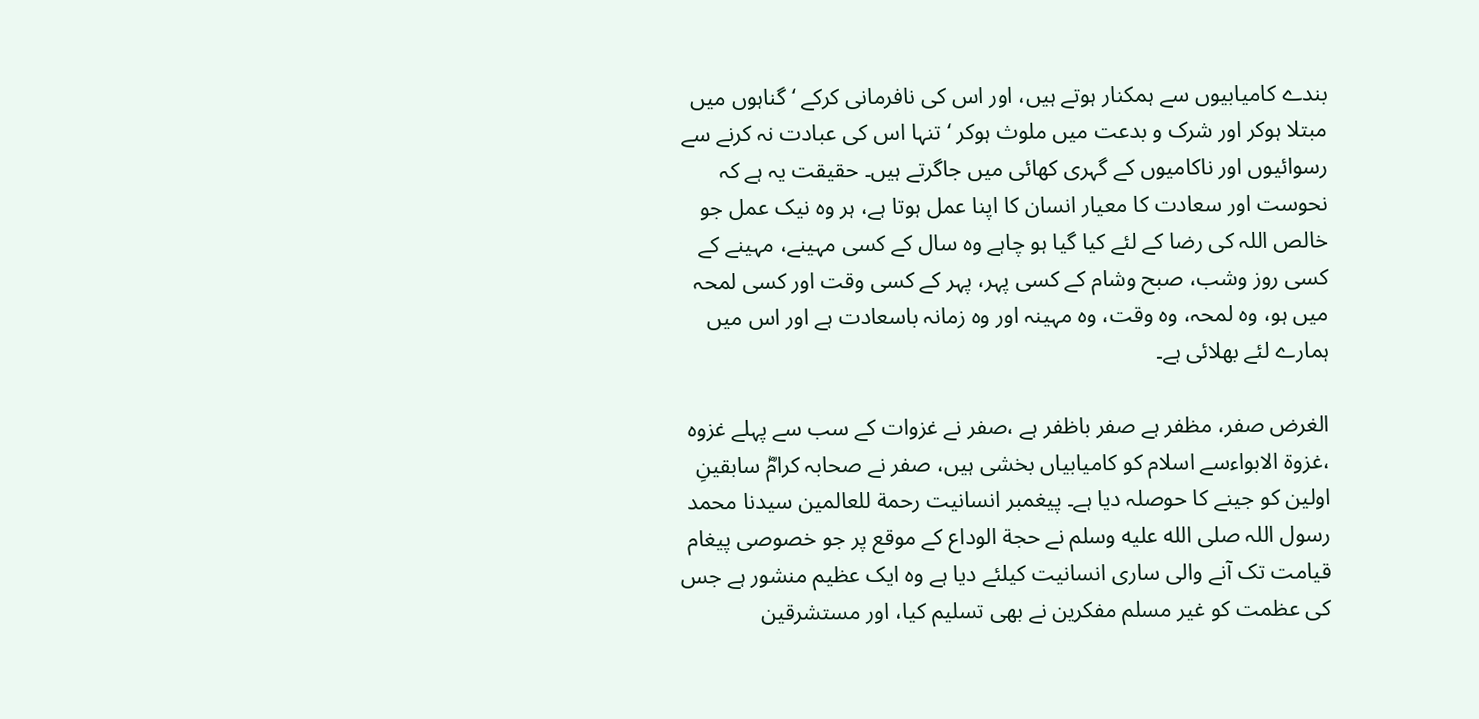بندے کامیابیوں سے ہمکنار ہوتے ہیں، اور اس کی نافرمانی کرکے ‘ گناہوں میں مبتلا ہوکر اور شرک و بدعت میں ملوث ہوکر ‘ تنہا اس کی عبادت نہ کرنے سے رسوائیوں اور ناکامیوں کے گہری کھائی میں جاگرتے ہیں۔ حقیقت یہ ہے کہ نحوست اور سعادت کا معیار انسان کا اپنا عمل ہوتا ہے، ہر وہ نیک عمل جو خالص اللہ کی رضا کے لئے کیا گیا ہو چاہے وہ سال کے کسی مہینے، مہینے کے کسی روز وشب، صبح وشام کے کسی پہر، پہر کے کسی وقت اور کسی لمحہ میں ہو، وہ لمحہ، وہ وقت، وہ مہینہ اور وہ زمانہ باسعادت ہے اور اس میں ہمارے لئے بھلائی ہے۔

الغرض صفر، مظفر ہے صفر باظفر ہے ،صفر نے غزوات کے سب سے پہلے غزوہ ،غزوة الابواءسے اسلام کو کامیابیاں بخشی ہیں، صفر نے صحابہ کرامؓ سابقینِ اولین کو جینے کا حوصلہ دیا ہے۔ پیغمبر انسانیت رحمة للعالمین سیدنا محمد رسول اللہ صلى الله عليه وسلم نے حجة الوداع کے موقع پر جو خصوصی پیغام قیامت تک آنے والی ساری انسانیت کیلئے دیا ہے وہ ایک عظیم منشور ہے جس کی عظمت کو غیر مسلم مفکرین نے بھی تسلیم کیا، اور مستشرقین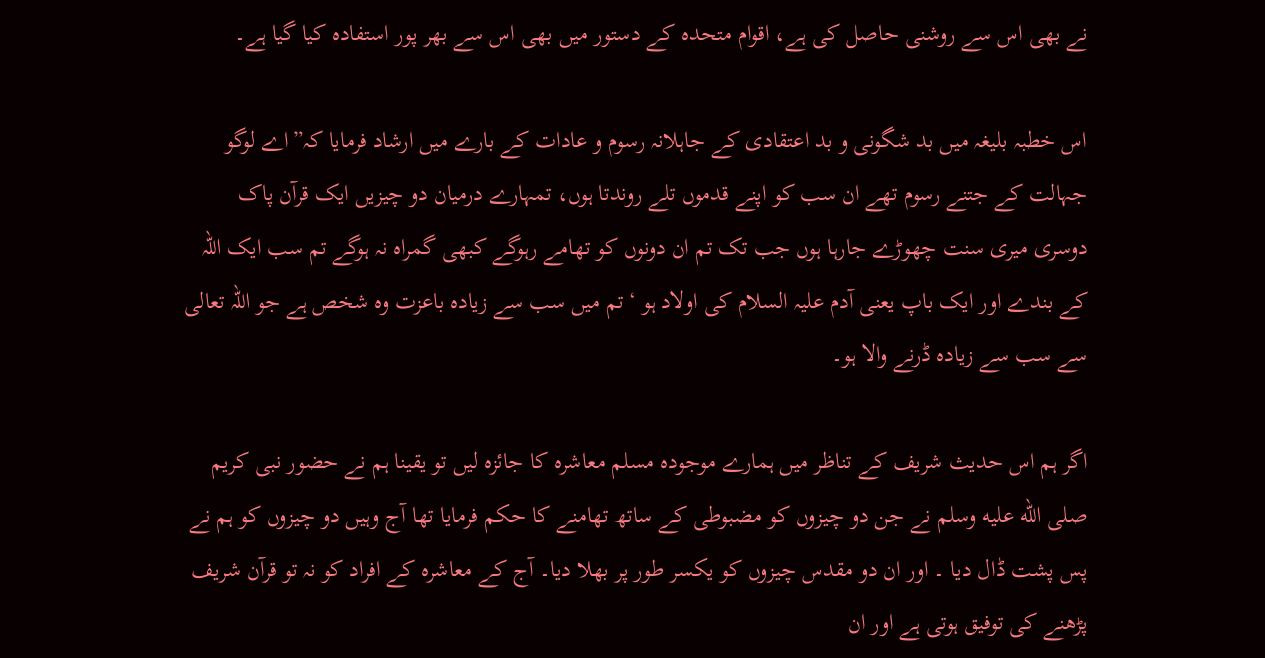نے بھی اس سے روشنی حاصل کی ہے، اقوام متحدہ کے دستور میں بھی اس سے بھر پور استفادہ کیا گیا ہے۔

اس خطبہ بلیغہ میں بد شگونی و بد اعتقادی کے جاہلانہ رسوم و عادات کے بارے میں ارشاد فرمایا کہ”اے لوگو جہالت کے جتنے رسوم تھے ان سب کو اپنے قدموں تلے روندتا ہوں، تمہارے درمیان دو چیزیں ایک قرآن پاک دوسری میری سنت چھوڑے جارہا ہوں جب تک تم ان دونوں کو تھامے رہوگے کبھی گمراہ نہ ہوگے تم سب ایک اللہ کے بندے اور ایک باپ یعنی آدم علیہ السلام کی اولاد ہو ‘ تم میں سب سے زیادہ باعزت وہ شخص ہے جو اللہ تعالی سے سب سے زیادہ ڈرنے والا ہو۔

اگر ہم اس حدیث شریف کے تناظر میں ہمارے موجودہ مسلم معاشرہ کا جائزہ لیں تو یقینا ہم نے حضور نبی کریم صلى الله عليه وسلم نے جن دو چیزوں کو مضبوطی کے ساتھ تھامنے کا حکم فرمایا تھا آج وہیں دو چیزوں کو ہم نے پس پشت ڈال دیا ۔ اور ان دو مقدس چیزوں کو یکسر طور پر بھلا دیا۔ آج کے معاشرہ کے افراد کو نہ تو قرآن شریف پڑھنے کی توفیق ہوتی ہے اور ان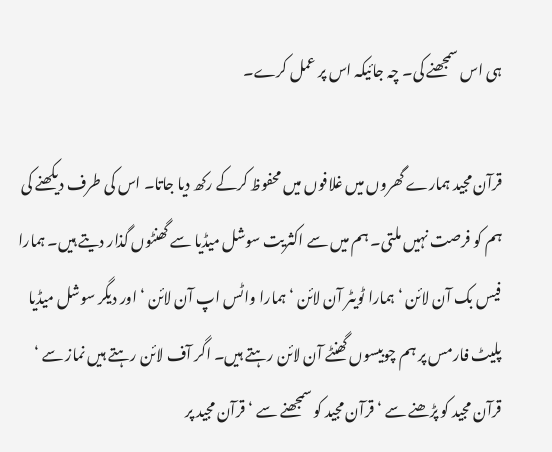ہی اس سمجھنے کی۔ چہ جائیکہ اس پر عمل کرے۔

قرآن مجید ہمارے گھروں میں غلافوں میں محفوظ کرکے رکھ دیا جاتا۔ اس کی طرف دیکھنے کی ہم کو فرصت نہیں ملتی۔ ہم میں سے اکثریت سوشل میڈیا سے گھنٹوں گذار دیتے ہیں۔ ہمارا فیس بک آن لائن ‘ ہمارا ٹویٹر آن لائن ‘ ہمارا واٹس اپ آن لائن ‘ اور دیگر سوشل میڈیا پلیٹ فارمس پر ہم چوبیسوں گھنٹے آن لائن رہتے ہیں۔ اگر آف لائن رہتے ہیں نماز سے ‘ قرآن مجید کو پڑھنے سے ‘ قرآن مجید کو سمجھنے سے ‘ قرآن مجید پر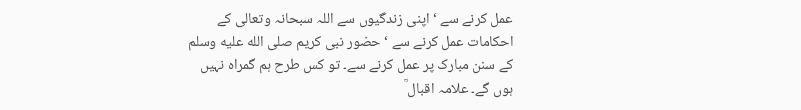عمل کرنے سے ‘ اپنی زندگیوں سے اللہ سبحانہ وتعالی کے احکامات عمل کرنے سے ‘ حضور نبی کریم صلى الله عليه وسلم کے سنن مبارک پر عمل کرنے سے۔ تو کس طرح ہم گمراہ نہیں ہوں گے۔ علامہ اقبال ؒ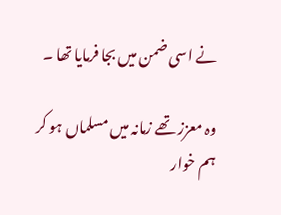نے اسی ضمن میں بجا فرمایا تھا ۔

وہ معزز تھے زمانہ میں مسلماں ہو کر
ہم خوار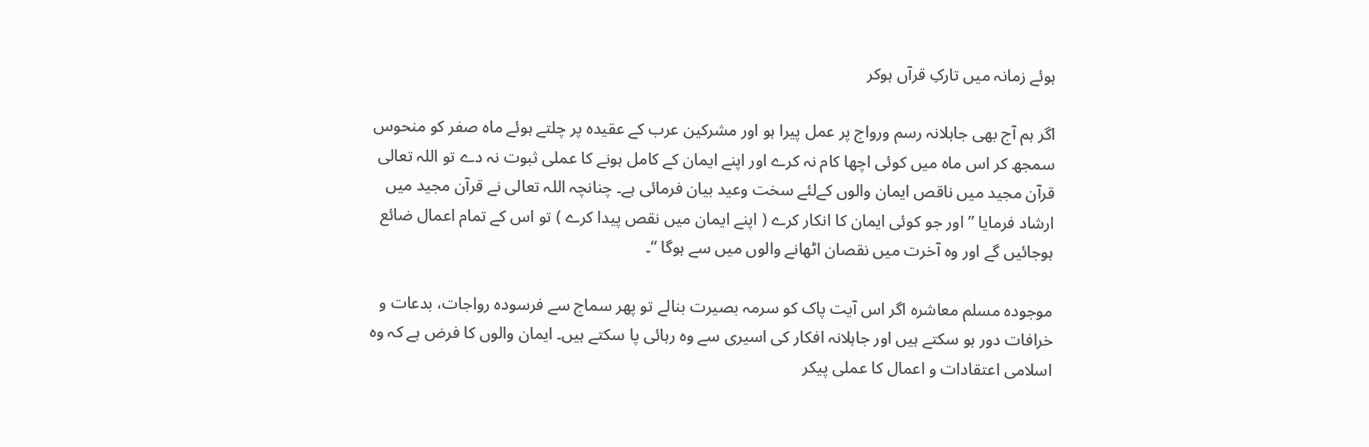ہوئے زمانہ میں تارکِ قرآں ہوکر

اگر ہم آج بھی جاہلانہ رسم ورواج پر عمل پیرا ہو اور مشرکین عرب کے عقیدہ پر چلتے ہوئے ماہ صفر کو منحوس سمجھ کر اس ماہ میں کوئی اچھا کام نہ کرے اور اپنے ایمان کے کامل ہونے کا عملی ثبوت نہ دے تو اللہ تعالی قرآن مجید میں ناقص ایمان والوں کےلئے سخت وعید بیان فرمائی ہے۔ چنانچہ اللہ تعالی نے قرآن مجید میں ارشاد فرمایا ” اور جو کوئی ایمان کا انکار کرے ( اپنے ایمان میں نقص پیدا کرے ) تو اس کے تمام اعمال ضائع ہوجائیں گے اور وہ آخرت میں نقصان اٹھانے والوں میں سے ہوگا “۔

موجودہ مسلم معاشرہ اگر اس آیت پاک کو سرمہ بصیرت بنالے تو پھر سماج سے فرسودہ رواجات، بدعات و خرافات دور ہو سکتے ہیں اور جاہلانہ افکار کی اسیری سے وہ رہائی پا سکتے ہیں۔ ایمان والوں کا فرض ہے کہ وہ اسلامی اعتقادات و اعمال کا عملی پیکر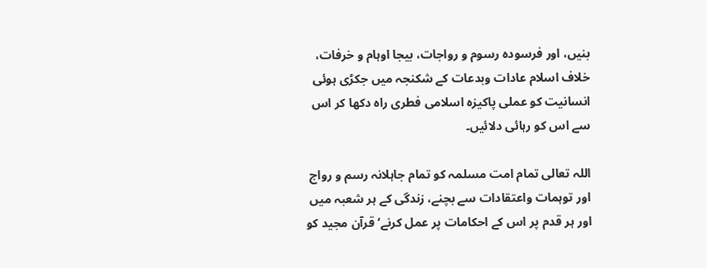بنیں، اور فرسودہ رسوم و رواجات، بیجا اوہام و خرفات، خلاف اسلام عادات وبدعات کے شکنجہ میں جکڑی ہوئی انسانیت کو عملی پاکیزہ اسلامی فطری راہ دکھا کر اس سے اس کو رہائی دلائیں۔

اللہ تعالی تمام امت مسلمہ کو تمام جاہلانہ رسم و رواج اور توہمات واعتقادات سے بچنے، زندگی کے ہر شعبہ میں اور ہر قدم پر اس کے احکامات پر عمل کرنے‘ قرآن مجید کو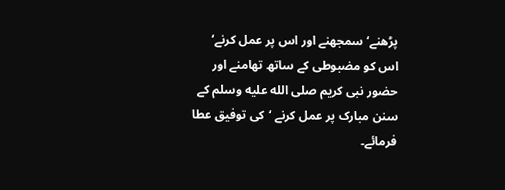پڑھنے‘ سمجھنے اور اس پر عمل کرنے‘ اس کو مضبوطی کے ساتھ تھامنے اور حضور نبی کریم صلى الله عليه وسلم کے سنن مبارک پر عمل کرنے ‘کی توفیق عطا فرمائے۔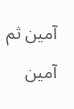آمین ثم آمین